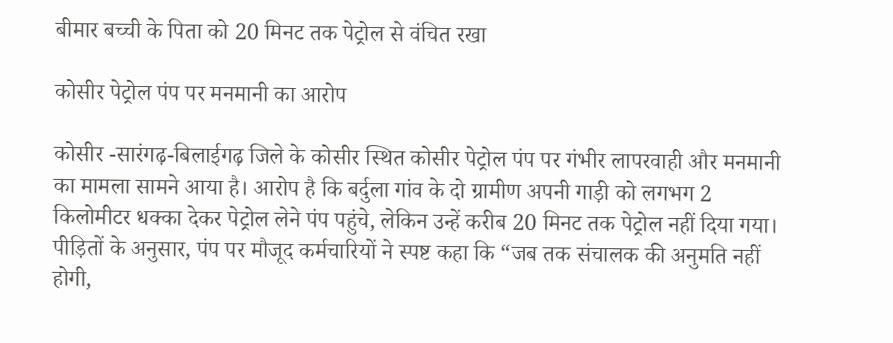बीमार बच्ची के पिता को 20 मिनट तक पेट्रोल से वंचित रखा

कोसीर पेट्रोल पंप पर मनमानी का आरोप

कोसीर -सारंगढ़-बिलाईगढ़ जिले के कोसीर स्थित कोसीर पेट्रोल पंप पर गंभीर लापरवाही और मनमानी का मामला सामने आया है। आरोप है कि बर्दुला गांव के दो ग्रामीण अपनी गाड़ी को लगभग 2 किलोमीटर धक्का देकर पेट्रोल लेने पंप पहुंचे, लेकिन उन्हें करीब 20 मिनट तक पेट्रोल नहीं दिया गया।
पीड़ितों के अनुसार, पंप पर मौजूद कर्मचारियों ने स्पष्ट कहा कि “जब तक संचालक की अनुमति नहीं होगी,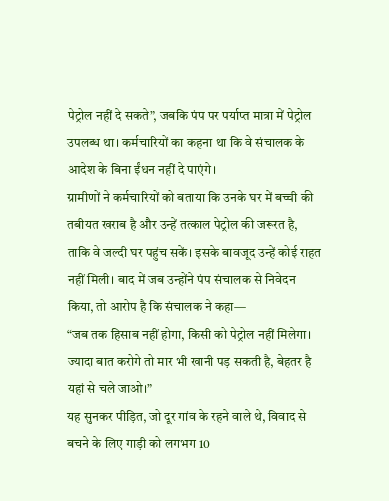पेट्रोल नहीं दे सकते”, जबकि पंप पर पर्याप्त मात्रा में पेट्रोल उपलब्ध था। कर्मचारियों का कहना था कि वे संचालक के आदेश के बिना ईंधन नहीं दे पाएंगे।
ग्रामीणों ने कर्मचारियों को बताया कि उनके घर में बच्ची की तबीयत खराब है और उन्हें तत्काल पेट्रोल की जरूरत है, ताकि वे जल्दी घर पहुंच सकें। इसके बावजूद उन्हें कोई राहत नहीं मिली। बाद में जब उन्होंने पंप संचालक से निवेदन किया, तो आरोप है कि संचालक ने कहा—
“जब तक हिसाब नहीं होगा, किसी को पेट्रोल नहीं मिलेगा। ज्यादा बात करोगे तो मार भी खानी पड़ सकती है, बेहतर है यहां से चले जाओ।”
यह सुनकर पीड़ित, जो दूर गांव के रहने वाले थे, विवाद से बचने के लिए गाड़ी को लगभग 10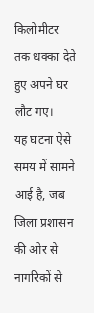किलोमीटर तक धक्का देते हुए अपने घर लौट गए।
यह घटना ऐसे समय में सामने आई है, जब जिला प्रशासन की ओर से नागरिकों से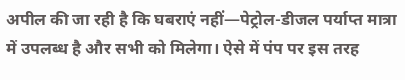अपील की जा रही है कि घबराएं नहीं—पेट्रोल-डीजल पर्याप्त मात्रा में उपलब्ध है और सभी को मिलेगा। ऐसे में पंप पर इस तरह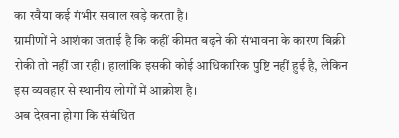का रवैया कई गंभीर सवाल खड़े करता है।
ग्रामीणों ने आशंका जताई है कि कहीं कीमत बढ़ने की संभावना के कारण बिक्री रोकी तो नहीं जा रही। हालांकि इसकी कोई आधिकारिक पुष्टि नहीं हुई है, लेकिन इस व्यवहार से स्थानीय लोगों में आक्रोश है।
अब देखना होगा कि संबंधित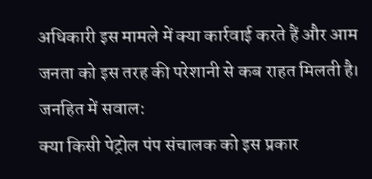अधिकारी इस मामले में क्या कार्रवाई करते हैं और आम जनता को इस तरह की परेशानी से कब राहत मिलती है।
जनहित में सवाल:
क्या किसी पेट्रोल पंप संचालक को इस प्रकार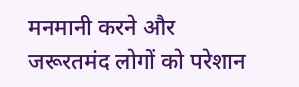मनमानी करने और जरूरतमंद लोगों को परेशान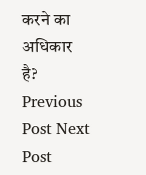करने का अधिकार है?
Previous Post Next Post